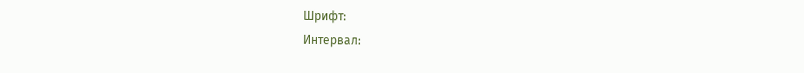Шрифт:
Интервал: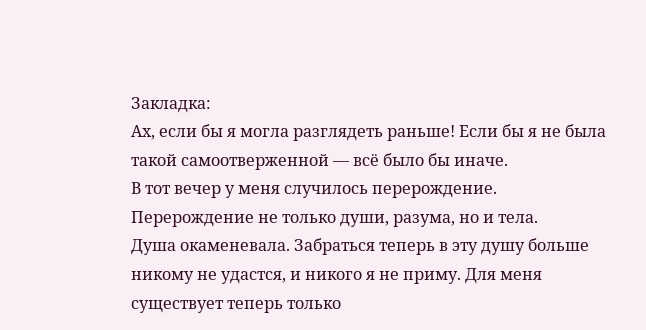Закладка:
Ах, если бы я могла разглядеть раньше! Если бы я не была такой самоотверженной — всё было бы иначе.
В тот вечер у меня случилось перерождение. Перерождение не только души, разума, но и тела.
Душа окаменевала. Забраться теперь в эту душу больше никому не удастся, и никого я не приму. Для меня существует теперь только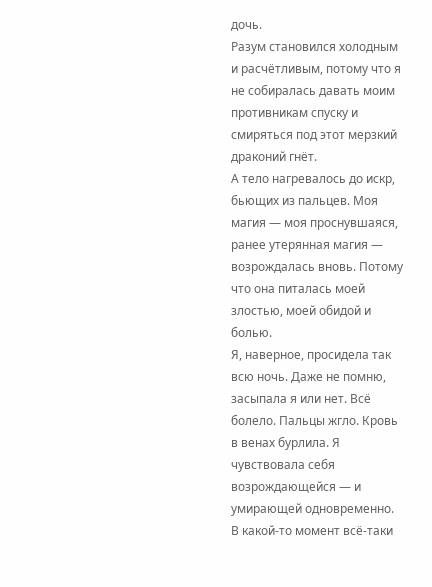дочь.
Разум становился холодным и расчётливым, потому что я не собиралась давать моим противникам спуску и смиряться под этот мерзкий драконий гнёт.
А тело нагревалось до искр, бьющих из пальцев. Моя магия — моя проснувшаяся, ранее утерянная магия — возрождалась вновь. Потому что она питалась моей злостью, моей обидой и болью.
Я, наверное, просидела так всю ночь. Даже не помню, засыпала я или нет. Всё болело. Пальцы жгло. Кровь в венах бурлила. Я чувствовала себя возрождающейся — и умирающей одновременно.
В какой-то момент всё-таки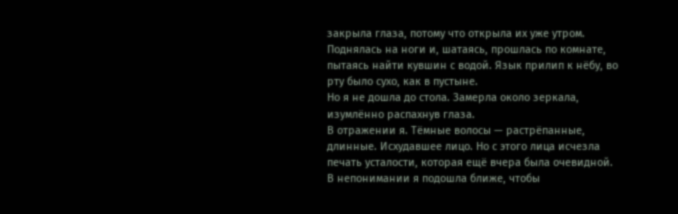закрыла глаза, потому что открыла их уже утром. Поднялась на ноги и, шатаясь, прошлась по комнате, пытаясь найти кувшин с водой. Язык прилип к нёбу, во рту было сухо, как в пустыне.
Но я не дошла до стола. Замерла около зеркала, изумлённо распахнув глаза.
В отражении я. Тёмные волосы — растрёпанные, длинные. Исхудавшее лицо. Но с этого лица исчезла печать усталости, которая ещё вчера была очевидной.
В непонимании я подошла ближе, чтобы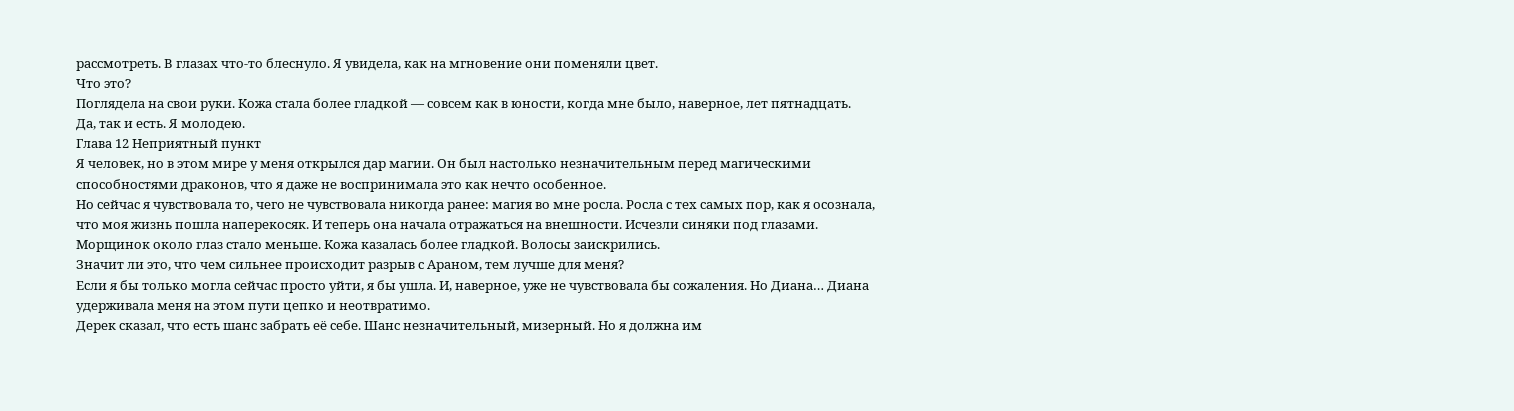рассмотреть. В глазах что-то блеснуло. Я увидела, как на мгновение они поменяли цвет.
Что это?
Поглядела на свои руки. Кожа стала более гладкой — совсем как в юности, когда мне было, наверное, лет пятнадцать.
Да, так и есть. Я молодею.
Глава 12 Неприятный пункт
Я человек, но в этом мире у меня открылся дар магии. Он был настолько незначительным перед магическими способностями драконов, что я даже не воспринимала это как нечто особенное.
Но сейчас я чувствовала то, чего не чувствовала никогда ранее: магия во мне росла. Росла с тех самых пор, как я осознала, что моя жизнь пошла наперекосяк. И теперь она начала отражаться на внешности. Исчезли синяки под глазами. Морщинок около глаз стало меньше. Кожа казалась более гладкой. Волосы заискрились.
Значит ли это, что чем сильнее происходит разрыв с Араном, тем лучше для меня?
Если я бы только могла сейчас просто уйти, я бы ушла. И, наверное, уже не чувствовала бы сожаления. Но Диана… Диана удерживала меня на этом пути цепко и неотвратимо.
Дерек сказал, что есть шанс забрать её себе. Шанс незначительный, мизерный. Но я должна им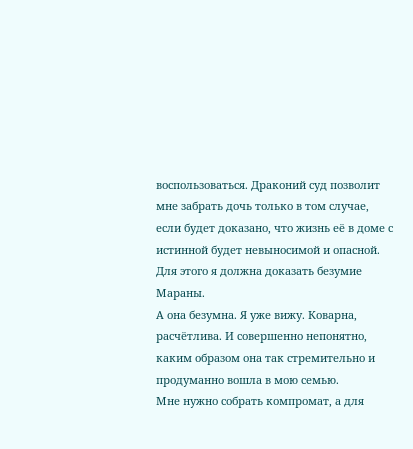воспользоваться. Драконий суд позволит мне забрать дочь только в том случае, если будет доказано, что жизнь её в доме с истинной будет невыносимой и опасной.
Для этого я должна доказать безумие Мараны.
А она безумна. Я уже вижу. Коварна, расчётлива. И совершенно непонятно, каким образом она так стремительно и продуманно вошла в мою семью.
Мне нужно собрать компромат, а для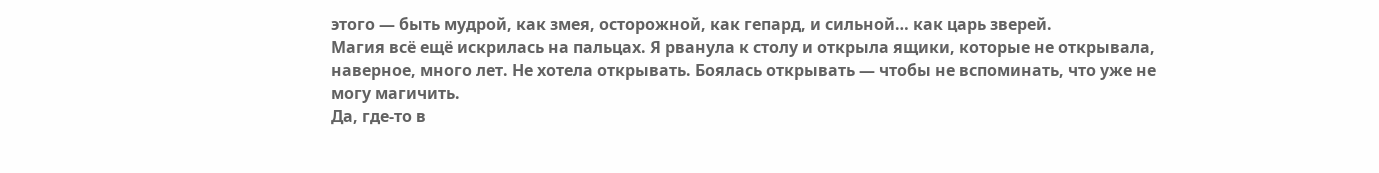этого — быть мудрой, как змея, осторожной, как гепард, и сильной… как царь зверей.
Магия всё ещё искрилась на пальцах. Я рванула к столу и открыла ящики, которые не открывала, наверное, много лет. Не хотела открывать. Боялась открывать — чтобы не вспоминать, что уже не могу магичить.
Да, где-то в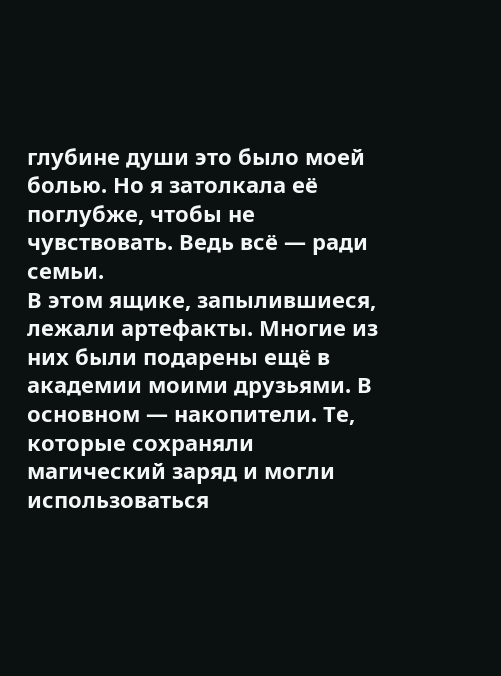глубине души это было моей болью. Но я затолкала её поглубже, чтобы не чувствовать. Ведь всё — ради семьи.
В этом ящике, запылившиеся, лежали артефакты. Многие из них были подарены ещё в академии моими друзьями. В основном — накопители. Те, которые сохраняли магический заряд и могли использоваться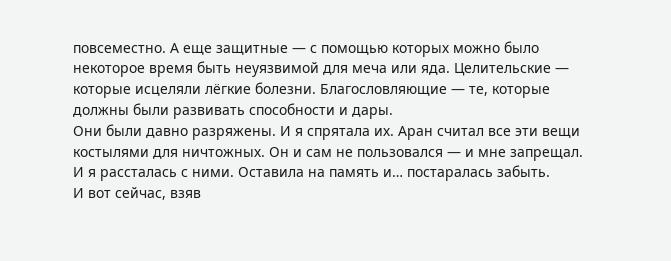повсеместно. А еще защитные — с помощью которых можно было некоторое время быть неуязвимой для меча или яда. Целительские — которые исцеляли лёгкие болезни. Благословляющие — те, которые должны были развивать способности и дары.
Они были давно разряжены. И я спрятала их. Аран считал все эти вещи костылями для ничтожных. Он и сам не пользовался — и мне запрещал. И я рассталась с ними. Оставила на память и… постаралась забыть.
И вот сейчас, взяв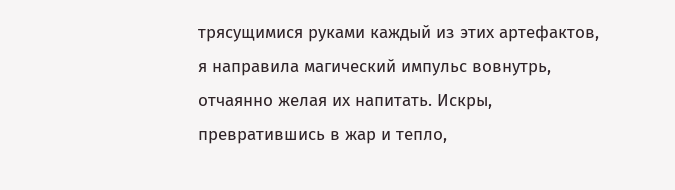трясущимися руками каждый из этих артефактов, я направила магический импульс вовнутрь, отчаянно желая их напитать. Искры, превратившись в жар и тепло,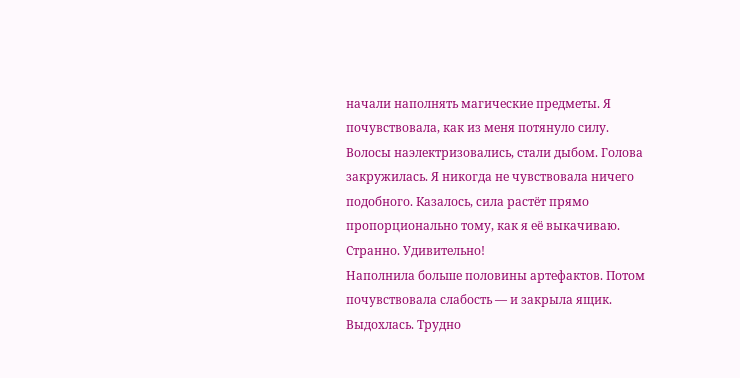начали наполнять магические предметы. Я почувствовала, как из меня потянуло силу.
Волосы наэлектризовались, стали дыбом. Голова закружилась. Я никогда не чувствовала ничего подобного. Казалось, сила растёт прямо пропорционально тому, как я её выкачиваю.
Странно. Удивительно!
Наполнила больше половины артефактов. Потом почувствовала слабость — и закрыла ящик. Выдохлась. Трудно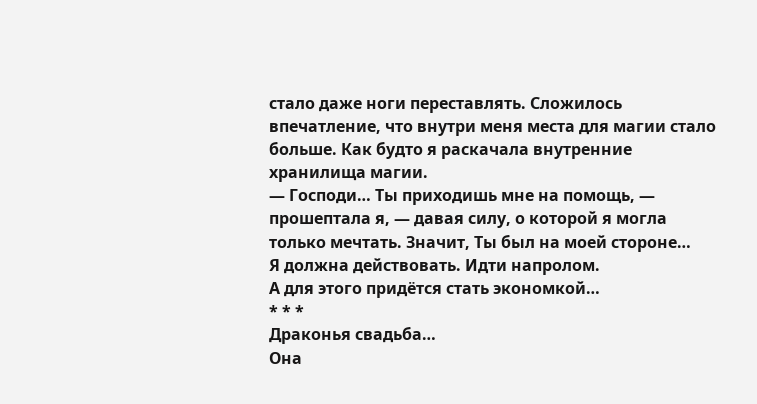стало даже ноги переставлять. Сложилось впечатление, что внутри меня места для магии стало больше. Как будто я раскачала внутренние хранилища магии.
— Господи… Ты приходишь мне на помощь, — прошептала я, — давая силу, о которой я могла только мечтать. Значит, Ты был на моей стороне…
Я должна действовать. Идти напролом.
А для этого придётся стать экономкой…
* * *
Драконья свадьба…
Она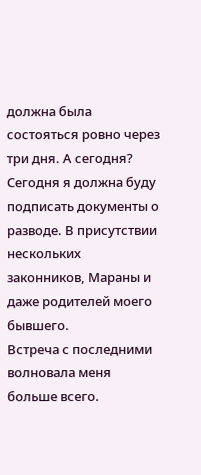должна была состояться ровно через три дня. А сегодня? Сегодня я должна буду подписать документы о разводе. В присутствии нескольких законников, Мараны и даже родителей моего бывшего.
Встреча с последними волновала меня больше всего.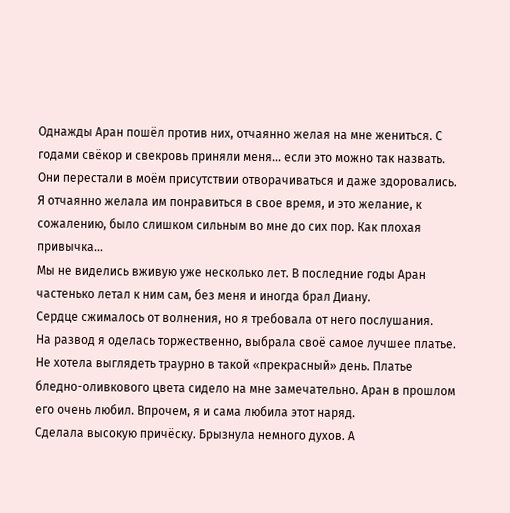Однажды Аран пошёл против них, отчаянно желая на мне жениться. С годами свёкор и свекровь приняли меня… если это можно так назвать. Они перестали в моём присутствии отворачиваться и даже здоровались. Я отчаянно желала им понравиться в свое время, и это желание, к сожалению, было слишком сильным во мне до сих пор. Как плохая привычка…
Мы не виделись вживую уже несколько лет. В последние годы Аран частенько летал к ним сам, без меня и иногда брал Диану.
Сердце сжималось от волнения, но я требовала от него послушания.
На развод я оделась торжественно, выбрала своё самое лучшее платье. Не хотела выглядеть траурно в такой «прекрасный» день. Платье бледно-оливкового цвета сидело на мне замечательно. Аран в прошлом его очень любил. Впрочем, я и сама любила этот наряд.
Сделала высокую причёску. Брызнула немного духов. А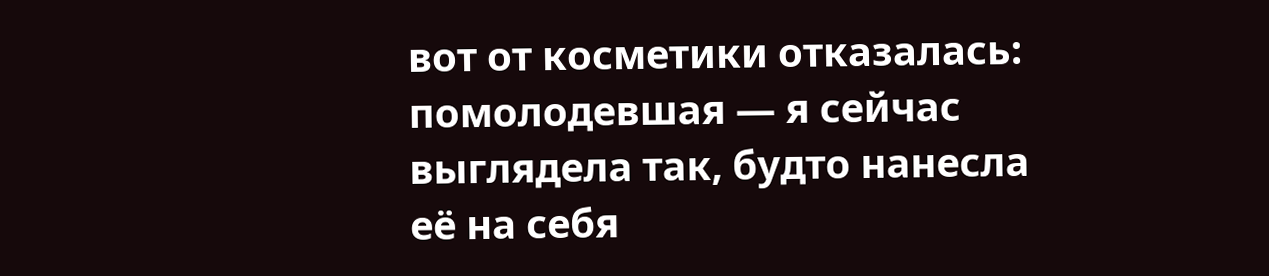вот от косметики отказалась: помолодевшая — я сейчас выглядела так, будто нанесла её на себя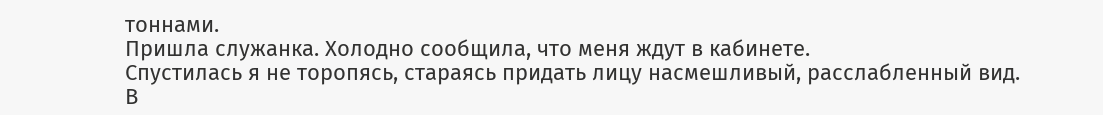тоннами.
Пришла служанка. Холодно сообщила, что меня ждут в кабинете.
Спустилась я не торопясь, стараясь придать лицу насмешливый, расслабленный вид.
В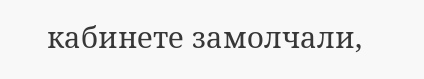кабинете замолчали,